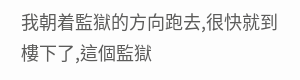我朝着監獄的方向跑去,很快就到樓下了,這個監獄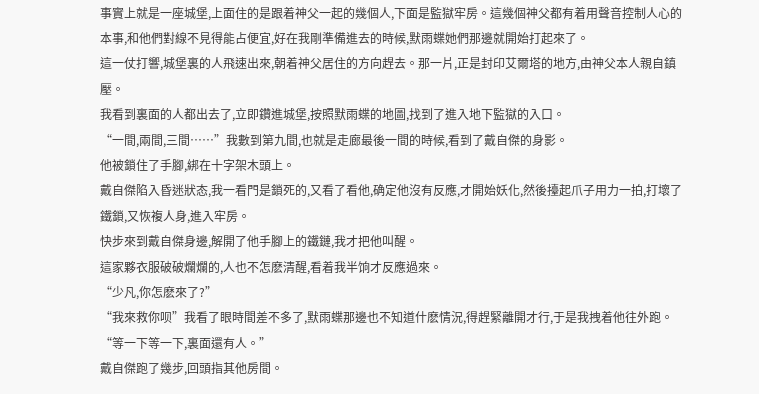事實上就是一座城堡,上面住的是跟着神父一起的幾個人,下面是監獄牢房。這幾個神父都有着用聲音控制人心的本事,和他們對線不見得能占便宜,好在我剛準備進去的時候,默雨蝶她們那邊就開始打起來了。
這一仗打響,城堡裏的人飛速出來,朝着神父居住的方向趕去。那一片,正是封印艾爾塔的地方,由神父本人親自鎮壓。
我看到裏面的人都出去了,立即鑽進城堡,按照默雨蝶的地圖,找到了進入地下監獄的入口。
“一間,兩間,三間……”我數到第九間,也就是走廊最後一間的時候,看到了戴自傑的身影。
他被鎖住了手腳,綁在十字架木頭上。
戴自傑陷入昏迷狀态,我一看門是鎖死的,又看了看他,确定他沒有反應,才開始妖化,然後擡起爪子用力一拍,打壞了鐵鎖,又恢複人身,進入牢房。
快步來到戴自傑身邊,解開了他手腳上的鐵鏈,我才把他叫醒。
這家夥衣服破破爛爛的,人也不怎麽清醒,看着我半饷才反應過來。
“少凡,你怎麽來了?”
“我來救你呗”我看了眼時間差不多了,默雨蝶那邊也不知道什麽情況,得趕緊離開才行,于是我拽着他往外跑。
“等一下等一下,裏面還有人。”
戴自傑跑了幾步,回頭指其他房間。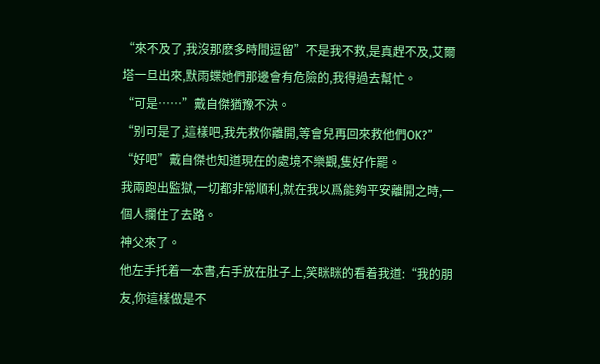“來不及了,我沒那麽多時間逗留”不是我不救,是真趕不及,艾爾塔一旦出來,默雨蝶她們那邊會有危險的,我得過去幫忙。
“可是……”戴自傑猶豫不決。
“别可是了,這樣吧,我先救你離開,等會兒再回來救他們OK?”
“好吧”戴自傑也知道現在的處境不樂觀,隻好作罷。
我兩跑出監獄,一切都非常順利,就在我以爲能夠平安離開之時,一個人攔住了去路。
神父來了。
他左手托着一本書,右手放在肚子上,笑眯眯的看着我道:“我的朋友,你這樣做是不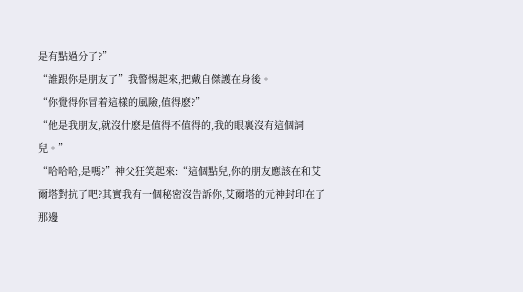是有點過分了?”
“誰跟你是朋友了”我警惕起來,把戴自傑護在身後。
“你覺得你冒着這樣的風險,值得麽?”
“他是我朋友,就沒什麽是值得不值得的,我的眼裏沒有這個詞兒。”
“哈哈哈,是嗎?”神父狂笑起來:“這個點兒,你的朋友應該在和艾爾塔對抗了吧?其實我有一個秘密沒告訴你,艾爾塔的元神封印在了那邊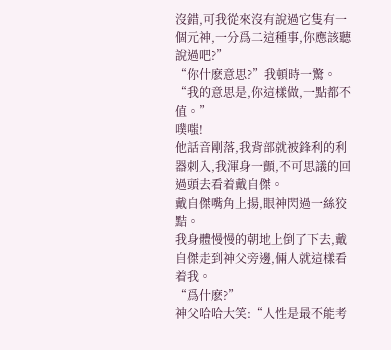沒錯,可我從來沒有說過它隻有一個元神,一分爲二這種事,你應該聽說過吧?”
“你什麽意思?”我頓時一驚。
“我的意思是,你這樣做,一點都不值。”
噗嗤!
他話音剛落,我背部就被鋒利的利器刺入,我渾身一顫,不可思議的回過頭去看着戴自傑。
戴自傑嘴角上揚,眼神閃過一絲狡黠。
我身體慢慢的朝地上倒了下去,戴自傑走到神父旁邊,倆人就這樣看着我。
“爲什麽?”
神父哈哈大笑:“人性是最不能考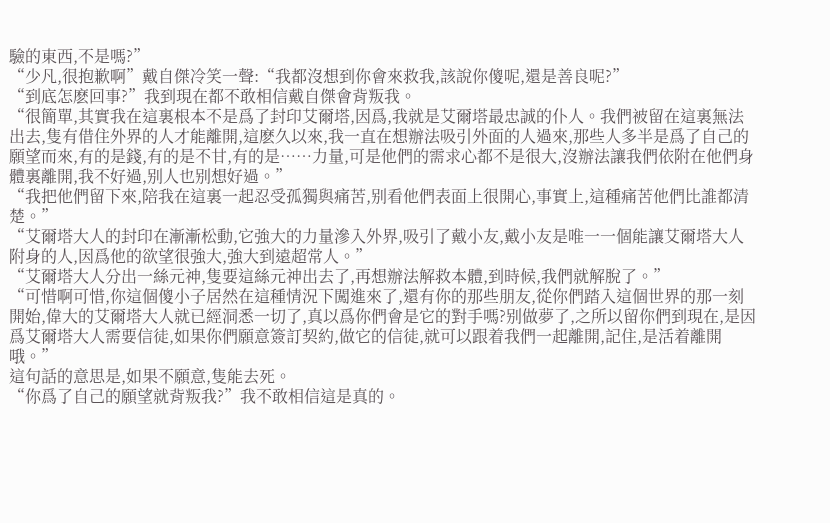驗的東西,不是嗎?”
“少凡,很抱歉啊”戴自傑冷笑一聲:“我都沒想到你會來救我,該說你傻呢,還是善良呢?”
“到底怎麽回事?”我到現在都不敢相信戴自傑會背叛我。
“很簡單,其實我在這裏根本不是爲了封印艾爾塔,因爲,我就是艾爾塔最忠誠的仆人。我們被留在這裏無法出去,隻有借住外界的人才能離開,這麽久以來,我一直在想辦法吸引外面的人過來,那些人多半是爲了自己的願望而來,有的是錢,有的是不甘,有的是……力量,可是他們的需求心都不是很大,沒辦法讓我們依附在他們身體裏離開,我不好過,别人也别想好過。”
“我把他們留下來,陪我在這裏一起忍受孤獨與痛苦,别看他們表面上很開心,事實上,這種痛苦他們比誰都清楚。”
“艾爾塔大人的封印在漸漸松動,它強大的力量滲入外界,吸引了戴小友,戴小友是唯一一個能讓艾爾塔大人附身的人,因爲他的欲望很強大,強大到遠超常人。”
“艾爾塔大人分出一絲元神,隻要這絲元神出去了,再想辦法解救本體,到時候,我們就解脫了。”
“可惜啊可惜,你這個傻小子居然在這種情況下闖進來了,還有你的那些朋友,從你們踏入這個世界的那一刻開始,偉大的艾爾塔大人就已經洞悉一切了,真以爲你們會是它的對手嗎?别做夢了,之所以留你們到現在,是因爲艾爾塔大人需要信徒,如果你們願意簽訂契約,做它的信徒,就可以跟着我們一起離開,記住,是活着離開哦。”
這句話的意思是,如果不願意,隻能去死。
“你爲了自己的願望就背叛我?”我不敢相信這是真的。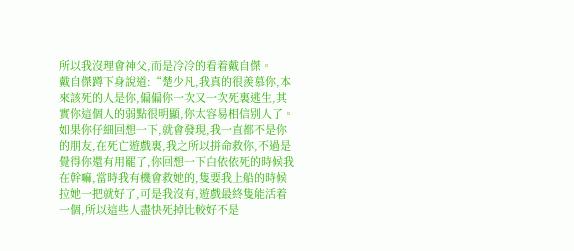所以我沒理會神父,而是冷冷的看着戴自傑。
戴自傑蹲下身說道:“楚少凡,我真的很羨慕你,本來該死的人是你,偏偏你一次又一次死裏逃生,其實你這個人的弱點很明顯,你太容易相信别人了。如果你仔細回想一下,就會發現,我一直都不是你的朋友,在死亡遊戲裏,我之所以拼命救你,不過是覺得你還有用罷了,你回想一下白依依死的時候我在幹嘛,當時我有機會救她的,隻要我上船的時候拉她一把就好了,可是我沒有,遊戲最終隻能活着一個,所以這些人盡快死掉比較好不是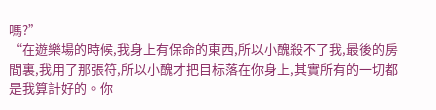嗎?”
“在遊樂場的時候,我身上有保命的東西,所以小醜殺不了我,最後的房間裏,我用了那張符,所以小醜才把目标落在你身上,其實所有的一切都是我算計好的。你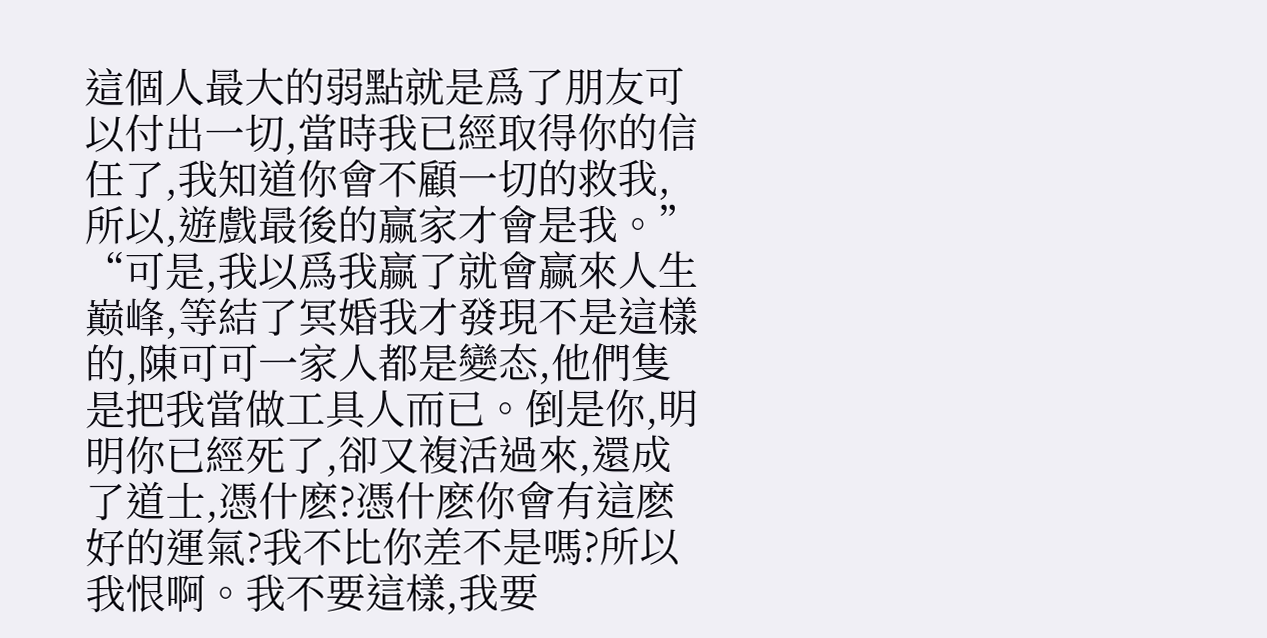這個人最大的弱點就是爲了朋友可以付出一切,當時我已經取得你的信任了,我知道你會不顧一切的救我,所以,遊戲最後的赢家才會是我。”
“可是,我以爲我赢了就會赢來人生巅峰,等結了冥婚我才發現不是這樣的,陳可可一家人都是變态,他們隻是把我當做工具人而已。倒是你,明明你已經死了,卻又複活過來,還成了道士,憑什麽?憑什麽你會有這麽好的運氣?我不比你差不是嗎?所以我恨啊。我不要這樣,我要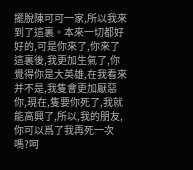擺脫陳可可一家,所以我來到了這裏。本來一切都好好的,可是你來了,你來了這裏後,我更加生氣了,你覺得你是大英雄,在我看來并不是,我隻會更加厭惡你,現在,隻要你死了,我就能高興了,所以,我的朋友,你可以爲了我再死一次嗎?呵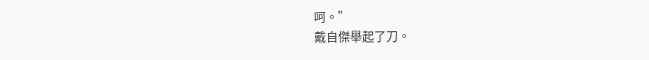呵。”
戴自傑舉起了刀。